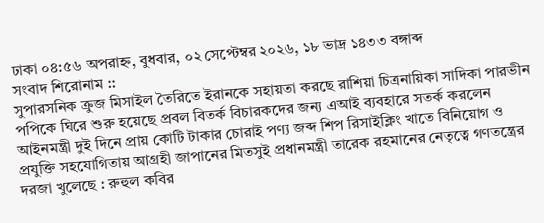ঢাকা ০৪:৫৬ অপরাহ্ন, বুধবার, ০২ সেপ্টেম্বর ২০২৬, ১৮ ভাদ্র ১৪৩৩ বঙ্গাব্দ
সংবাদ শিরোনাম ::
সুপারসনিক ক্রুজ মিসাইল তৈরিতে ইরানকে সহায়তা করছে রাশিয়া চিত্রনায়িকা সাদিকা পারভীন পপিকে ঘিরে শুরু হয়েছে প্রবল বিতর্ক বিচারকদের জন্য এআই ব্যবহারে সতর্ক করলেন আইনমন্ত্রী দুই দিনে প্রায় কোটি টাকার চোরাই পণ্য জব্দ শিপ রিসাইক্লিং খাতে বিনিয়োগ ও প্রযুক্তি সহযোগিতায় আগ্রহী জাপানের মিতসুই প্রধানমন্ত্রী তারেক রহমানের নেতৃত্বে গণতন্ত্রের দরজা খুলেছে : রুহুল কবির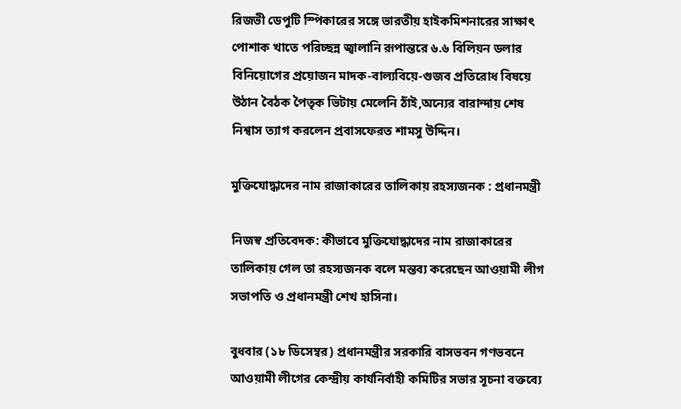রিজভী ডেপুটি স্পিকারের সঙ্গে ভারতীয় হাইকমিশনারের সাক্ষাৎ পোশাক খাতে পরিচ্ছন্ন জ্বালানি রূপান্তরে ৬.৬ বিলিয়ন ডলার বিনিয়োগের প্রয়োজন মাদক-বাল্যবিয়ে-গুজব প্রতিরোধ বিষয়ে উঠান বৈঠক পৈতৃক ভিটায় মেলেনি ঠাঁই,অন্যের বারান্দায় শেষ নিশ্বাস ত্যাগ করলেন প্রবাসফেরত শামসু উদ্দিন।

মুক্তিযোদ্ধাদের নাম রাজাকারের তালিকায় রহস্যজনক : প্রধানমন্ত্রী

নিজস্ব প্রতিবেদক: কীভাবে মুক্তিযোদ্ধাদের নাম রাজাকারের তালিকায় গেল তা রহস্যজনক বলে মন্তব্য করেছেন আওয়ামী লীগ সভাপতি ও প্রধানমন্ত্রী শেখ হাসিনা।

বুধবার (১৮ ডিসেম্বর) প্রধানমন্ত্রীর সরকারি বাসভবন গণভবনে আওয়ামী লীগের কেন্দ্রীয় কার্যনির্বাহী কমিটির সভার সূচনা বক্তব্যে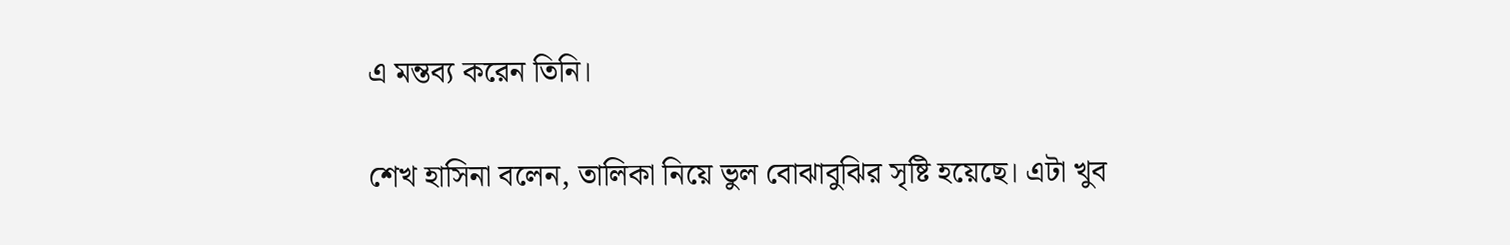এ মন্তব্য করেন তিনি।

শেখ হাসিনা বলেন, তালিকা নিয়ে ভুল বোঝাবুঝির সৃষ্টি হয়েছে। এটা খুব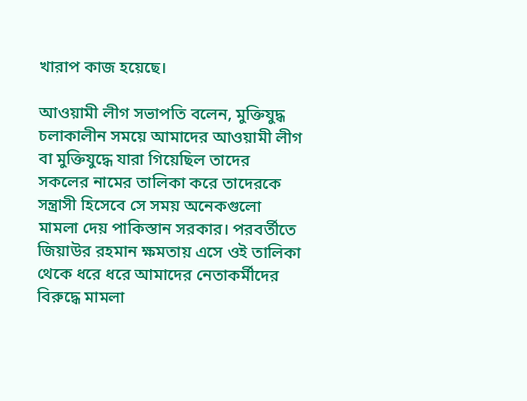খারাপ কাজ হয়েছে।

আওয়ামী লীগ সভাপতি বলেন, মুক্তিযুদ্ধ চলাকালীন সময়ে আমাদের আওয়ামী লীগ বা মুক্তিযুদ্ধে যারা গিয়েছিল তাদের সকলের নামের তালিকা করে তাদেরকে সন্ত্রাসী হিসেবে সে সময় অনেকগুলো মামলা দেয় পাকিস্তান সরকার। পরবর্তীতে জিয়াউর রহমান ক্ষমতায় এসে ওই তালিকা থেকে ধরে ধরে আমাদের নেতাকর্মীদের বিরুদ্ধে মামলা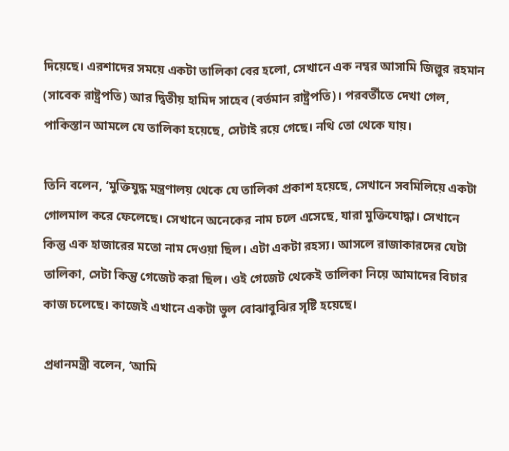দিয়েছে। এরশাদের সময়ে একটা তালিকা বের হলো, সেখানে এক নম্বর আসামি জিল্লুর রহমান (সাবেক রাষ্ট্রপতি) আর দ্বিতীয় হামিদ সাহেব (বর্তমান রাষ্ট্রপতি)। পরবর্তীতে দেখা গেল, পাকিস্তান আমলে যে তালিকা হয়েছে, সেটাই রয়ে গেছে। নথি তো থেকে যায়।

তিনি বলেন, ‘মুক্তিযুদ্ধ মন্ত্রণালয় থেকে যে তালিকা প্রকাশ হয়েছে, সেখানে সবমিলিয়ে একটা গোলমাল করে ফেলেছে। সেখানে অনেকের নাম চলে এসেছে, যারা মুক্তিযোদ্ধা। সেখানে কিন্তু এক হাজারের মতো নাম দেওয়া ছিল। এটা একটা রহস্য। আসলে রাজাকারদের যেটা তালিকা, সেটা কিন্তু গেজেট করা ছিল। ওই গেজেট থেকেই তালিকা নিয়ে আমাদের বিচার কাজ চলেছে। কাজেই এখানে একটা ভুল বোঝাবুঝির সৃষ্টি হয়েছে।

প্রধানমন্ত্রী বলেন, ‘আমি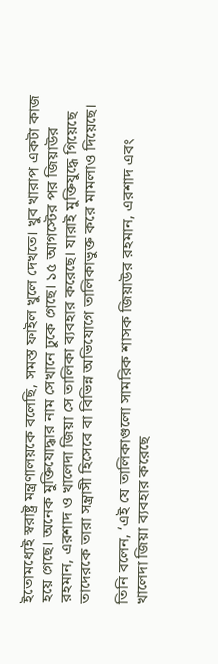ইতোমধ্যেই স্বরাষ্ট্র মন্ত্রণালয়কে বলেছি, সমস্ত ফাইল খুলে দেখতে। খুব খারাপ একটা কাজ হয়ে গেছে। অনেক মুক্তিযোদ্ধার নাম সেখানে ঢুকে গেছে। ১৫ আগস্টের পর জিয়াউর রহমান, এরশাদ ও খালেদা জিয়া সে তালিকা ব্যবহার করেছে। যারাই মুক্তিযুদ্ধে গিয়েছে তাদেরকে তারা সন্ত্রাসী হিসেবে বা বিভিন্ন অভিযোগে তালিকাভুক্ত করে মামলাও দিয়েছে।

তিনি বলেন, ‘এই যে তালিকাগুলো সামরিক শাসক জিয়াউর রহমান, এরশাদ এবং খালেদা জিয়া ব্যবহার করেছে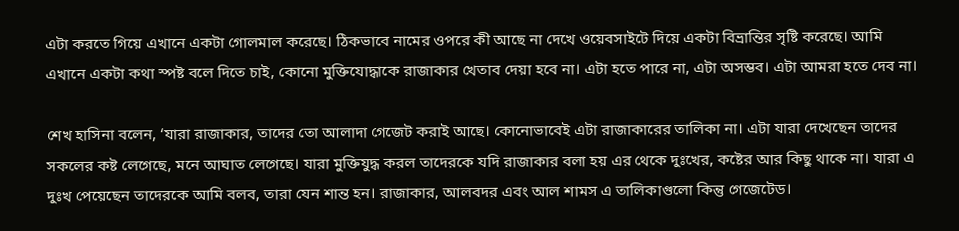এটা করতে গিয়ে এখানে একটা গোলমাল করেছে। ঠিকভাবে নামের ওপরে কী আছে না দেখে ওয়েবসাইটে দিয়ে একটা বিভ্রান্তির সৃষ্টি করেছে। আমি এখানে একটা কথা স্পষ্ট বলে দিতে চাই, কোনো মুক্তিযোদ্ধাকে রাজাকার খেতাব দেয়া হবে না। এটা হতে পারে না, এটা অসম্ভব। এটা আমরা হতে দেব না।

শেখ হাসিনা বলেন, ‘যারা রাজাকার, তাদের তো আলাদা গেজেট করাই আছে। কোনোভাবেই এটা রাজাকারের তালিকা না। এটা যারা দেখেছেন তাদের সকলের কষ্ট লেগেছে, মনে আঘাত লেগেছে। যারা মুক্তিযুদ্ধ করল তাদেরকে যদি রাজাকার বলা হয় এর থেকে দুঃখের, কষ্টের আর কিছু থাকে না। যারা এ দুঃখ পেয়েছেন তাদেরকে আমি বলব, তারা যেন শান্ত হন। রাজাকার, আলবদর এবং আল শামস এ তালিকাগুলো কিন্তু গেজেটেড।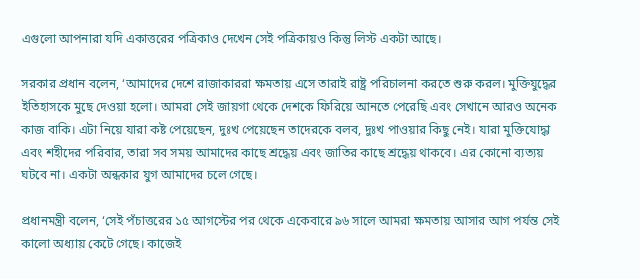এগুলো আপনারা যদি একাত্তরের পত্রিকাও দেখেন সেই পত্রিকায়ও কিন্তু লিস্ট একটা আছে।

সরকার প্রধান বলেন, ‘আমাদের দেশে রাজাকাররা ক্ষমতায় এসে তারাই রাষ্ট্র পরিচালনা করতে শুরু করল। মুক্তিযুদ্ধের ইতিহাসকে মুছে দেওয়া হলো। আমরা সেই জায়গা থেকে দেশকে ফিরিয়ে আনতে পেরেছি এবং সেখানে আরও অনেক কাজ বাকি। এটা নিয়ে যারা কষ্ট পেয়েছেন, দুঃখ পেয়েছেন তাদেরকে বলব, দুঃখ পাওয়ার কিছু নেই। যারা মুক্তিযোদ্ধা এবং শহীদের পরিবার, তারা সব সময় আমাদের কাছে শ্রদ্ধেয় এবং জাতির কাছে শ্রদ্ধেয় থাকবে। এর কোনো ব্যত্যয় ঘটবে না। একটা অন্ধকার যুগ আমাদের চলে গেছে।

প্রধানমন্ত্রী বলেন, ‘সেই পঁচাত্তরের ১৫ আগস্টের পর থেকে একেবারে ৯৬ সালে আমরা ক্ষমতায় আসার আগ পর্যন্ত সেই কালো অধ্যায় কেটে গেছে। কাজেই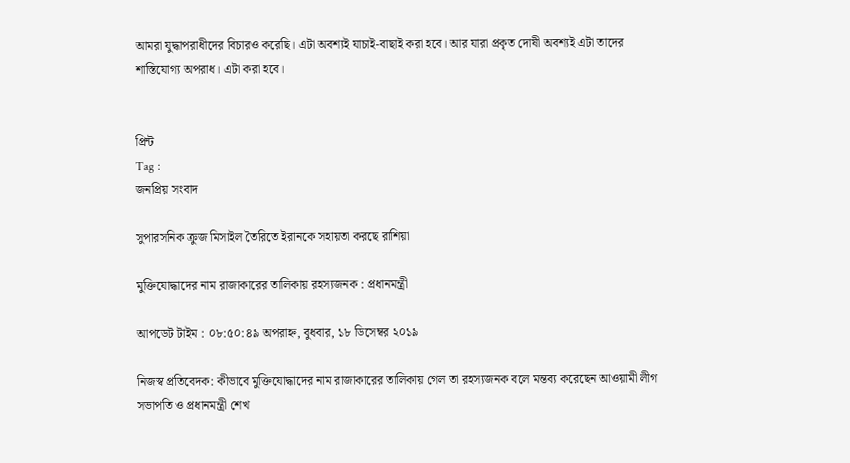আমরা যুদ্ধাপরাধীদের বিচারও করেছি। এটা অবশ্যই যাচাই-বাছাই করা হবে। আর যারা প্রকৃত দোষী অবশ্যই এটা তাদের শাস্তিযোগ্য অপরাধ। এটা করা হবে।


প্রিন্ট
Tag :
জনপ্রিয় সংবাদ

সুপারসনিক ক্রুজ মিসাইল তৈরিতে ইরানকে সহায়তা করছে রাশিয়া

মুক্তিযোদ্ধাদের নাম রাজাকারের তালিকায় রহস্যজনক : প্রধানমন্ত্রী

আপডেট টাইম : ০৮:৫০:৪৯ অপরাহ্ন, বুধবার, ১৮ ডিসেম্বর ২০১৯

নিজস্ব প্রতিবেদক: কীভাবে মুক্তিযোদ্ধাদের নাম রাজাকারের তালিকায় গেল তা রহস্যজনক বলে মন্তব্য করেছেন আওয়ামী লীগ সভাপতি ও প্রধানমন্ত্রী শেখ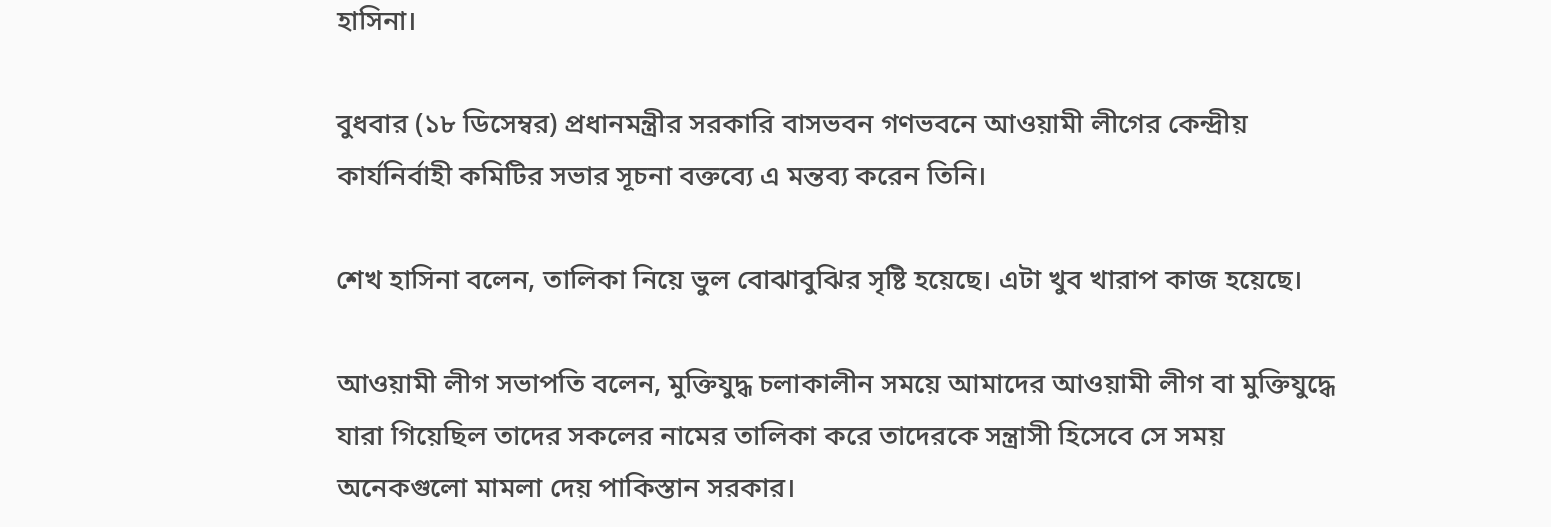হাসিনা।

বুধবার (১৮ ডিসেম্বর) প্রধানমন্ত্রীর সরকারি বাসভবন গণভবনে আওয়ামী লীগের কেন্দ্রীয় কার্যনির্বাহী কমিটির সভার সূচনা বক্তব্যে এ মন্তব্য করেন তিনি।

শেখ হাসিনা বলেন, তালিকা নিয়ে ভুল বোঝাবুঝির সৃষ্টি হয়েছে। এটা খুব খারাপ কাজ হয়েছে।

আওয়ামী লীগ সভাপতি বলেন, মুক্তিযুদ্ধ চলাকালীন সময়ে আমাদের আওয়ামী লীগ বা মুক্তিযুদ্ধে যারা গিয়েছিল তাদের সকলের নামের তালিকা করে তাদেরকে সন্ত্রাসী হিসেবে সে সময় অনেকগুলো মামলা দেয় পাকিস্তান সরকার।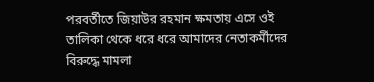পরবর্তীতে জিয়াউর রহমান ক্ষমতায় এসে ওই তালিকা থেকে ধরে ধরে আমাদের নেতাকর্মীদের বিরুদ্ধে মামলা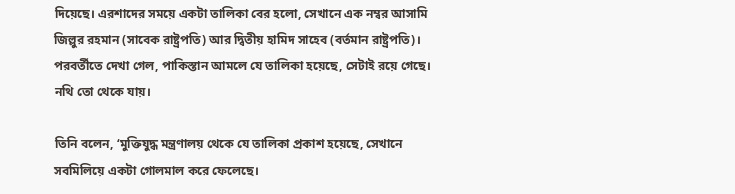দিয়েছে। এরশাদের সময়ে একটা তালিকা বের হলো, সেখানে এক নম্বর আসামি জিল্লুর রহমান (সাবেক রাষ্ট্রপতি) আর দ্বিতীয় হামিদ সাহেব (বর্তমান রাষ্ট্রপতি)। পরবর্তীতে দেখা গেল, পাকিস্তান আমলে যে তালিকা হয়েছে, সেটাই রয়ে গেছে। নথি তো থেকে যায়।

তিনি বলেন, ‘মুক্তিযুদ্ধ মন্ত্রণালয় থেকে যে তালিকা প্রকাশ হয়েছে, সেখানে সবমিলিয়ে একটা গোলমাল করে ফেলেছে।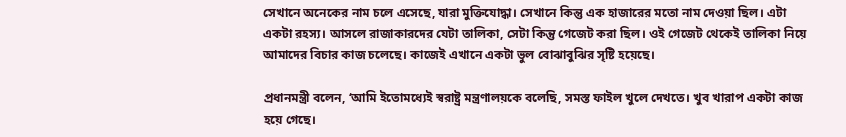সেখানে অনেকের নাম চলে এসেছে, যারা মুক্তিযোদ্ধা। সেখানে কিন্তু এক হাজারের মতো নাম দেওয়া ছিল। এটা একটা রহস্য। আসলে রাজাকারদের যেটা তালিকা, সেটা কিন্তু গেজেট করা ছিল। ওই গেজেট থেকেই তালিকা নিয়ে আমাদের বিচার কাজ চলেছে। কাজেই এখানে একটা ভুল বোঝাবুঝির সৃষ্টি হয়েছে।

প্রধানমন্ত্রী বলেন, ‘আমি ইতোমধ্যেই স্বরাষ্ট্র মন্ত্রণালয়কে বলেছি, সমস্ত ফাইল খুলে দেখতে। খুব খারাপ একটা কাজ হয়ে গেছে।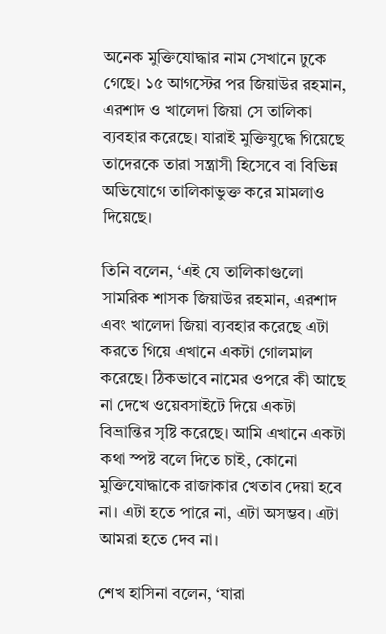অনেক মুক্তিযোদ্ধার নাম সেখানে ঢুকে গেছে। ১৫ আগস্টের পর জিয়াউর রহমান, এরশাদ ও খালেদা জিয়া সে তালিকা ব্যবহার করেছে। যারাই মুক্তিযুদ্ধে গিয়েছে তাদেরকে তারা সন্ত্রাসী হিসেবে বা বিভিন্ন অভিযোগে তালিকাভুক্ত করে মামলাও দিয়েছে।

তিনি বলেন, ‘এই যে তালিকাগুলো সামরিক শাসক জিয়াউর রহমান, এরশাদ এবং খালেদা জিয়া ব্যবহার করেছে এটা করতে গিয়ে এখানে একটা গোলমাল করেছে। ঠিকভাবে নামের ওপরে কী আছে না দেখে ওয়েবসাইটে দিয়ে একটা বিভ্রান্তির সৃষ্টি করেছে। আমি এখানে একটা কথা স্পষ্ট বলে দিতে চাই, কোনো মুক্তিযোদ্ধাকে রাজাকার খেতাব দেয়া হবে না। এটা হতে পারে না, এটা অসম্ভব। এটা আমরা হতে দেব না।

শেখ হাসিনা বলেন, ‘যারা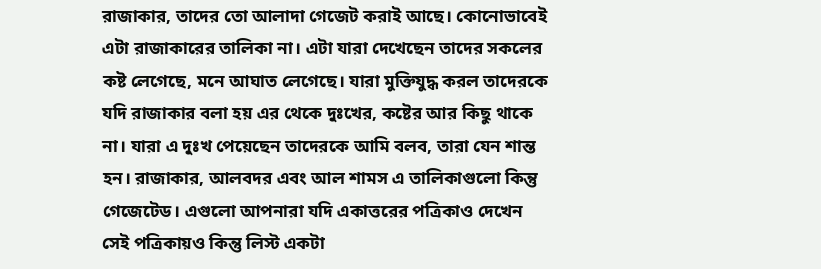রাজাকার, তাদের তো আলাদা গেজেট করাই আছে। কোনোভাবেই এটা রাজাকারের তালিকা না। এটা যারা দেখেছেন তাদের সকলের কষ্ট লেগেছে, মনে আঘাত লেগেছে। যারা মুক্তিযুদ্ধ করল তাদেরকে যদি রাজাকার বলা হয় এর থেকে দুঃখের, কষ্টের আর কিছু থাকে না। যারা এ দুঃখ পেয়েছেন তাদেরকে আমি বলব, তারা যেন শান্ত হন। রাজাকার, আলবদর এবং আল শামস এ তালিকাগুলো কিন্তু গেজেটেড। এগুলো আপনারা যদি একাত্তরের পত্রিকাও দেখেন সেই পত্রিকায়ও কিন্তু লিস্ট একটা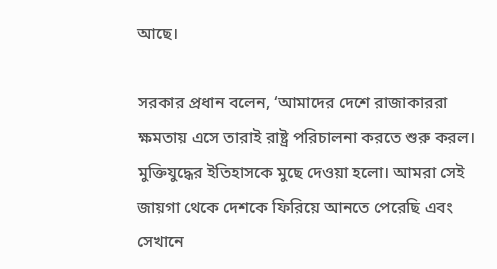আছে।

সরকার প্রধান বলেন, ‘আমাদের দেশে রাজাকাররা ক্ষমতায় এসে তারাই রাষ্ট্র পরিচালনা করতে শুরু করল। মুক্তিযুদ্ধের ইতিহাসকে মুছে দেওয়া হলো। আমরা সেই জায়গা থেকে দেশকে ফিরিয়ে আনতে পেরেছি এবং সেখানে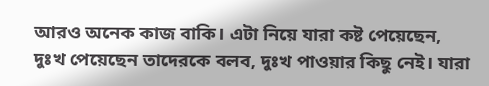আরও অনেক কাজ বাকি। এটা নিয়ে যারা কষ্ট পেয়েছেন, দুঃখ পেয়েছেন তাদেরকে বলব, দুঃখ পাওয়ার কিছু নেই। যারা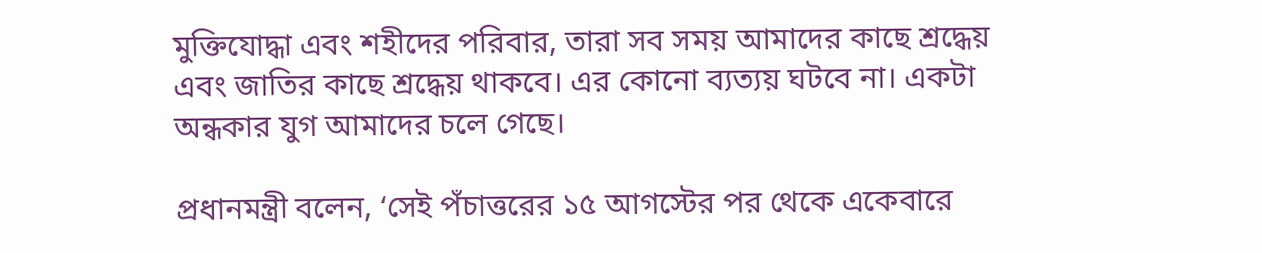মুক্তিযোদ্ধা এবং শহীদের পরিবার, তারা সব সময় আমাদের কাছে শ্রদ্ধেয় এবং জাতির কাছে শ্রদ্ধেয় থাকবে। এর কোনো ব্যত্যয় ঘটবে না। একটা অন্ধকার যুগ আমাদের চলে গেছে।

প্রধানমন্ত্রী বলেন, ‘সেই পঁচাত্তরের ১৫ আগস্টের পর থেকে একেবারে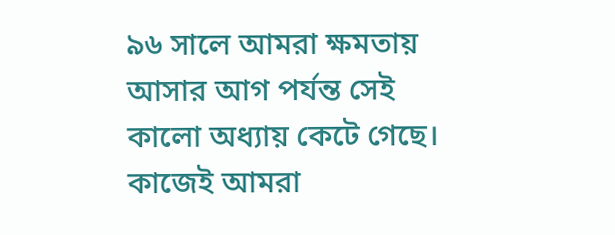৯৬ সালে আমরা ক্ষমতায় আসার আগ পর্যন্ত সেই কালো অধ্যায় কেটে গেছে। কাজেই আমরা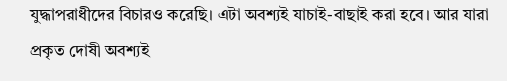যুদ্ধাপরাধীদের বিচারও করেছি। এটা অবশ্যই যাচাই-বাছাই করা হবে। আর যারা প্রকৃত দোষী অবশ্যই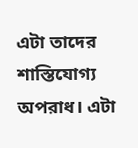এটা তাদের শাস্তিযোগ্য অপরাধ। এটা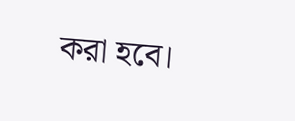করা হবে।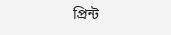প্রিন্ট